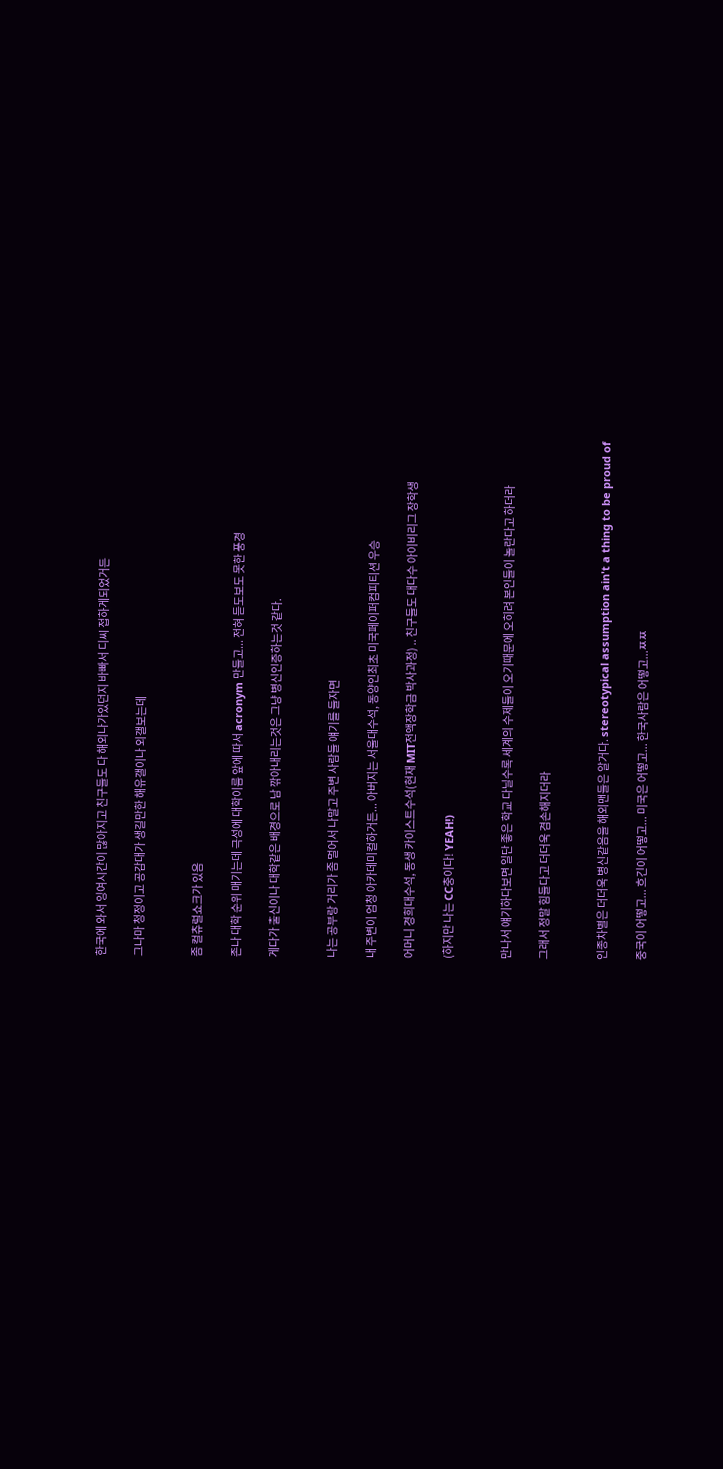한국에 와서 잉여시간이 많아지고 친구들도 다 해외나가있던지 바빠서 디씨 접하게되었거든

그나마 청정이고 공감대가 생길만한 해유갤이나 외갤보는데


좀 컬츄럴쇼크가 있음

존나 대학 순위 매기는데 극성에 대학이름 앞에 따서 acronym 만들고... 전혀 듣도보도 못한 풍경

게다가 출신이나 대학같은 배경으로 남 깎아내리는것은 그냥 병신인증하는것 같다.


나는 공부랑 거리가 좀 멀어서 나말고 주변 사람들 얘기를 들자면

내 주변이 엄청 아카데미컬하거든... 아버지는 서울대수석, 동양인최초 미국페이퍼컴피티션 우승

어머니 경희대수석, 동생 카이스트수석(현재 MIT전액장학금 박사과정) .. 친구들도 대다수 아이비리그 장학생

(하지만 나는 CC충이다! YEAH!)


만나서 얘기하다보면 일단 좋은 학교 다닐수록 세계의 수제들이 오기때문에 오히려 본인들이 놀란다고 하더라

그래서 정말 힘들다고 더더욱 겸손해지더라


인종차별은 더더욱 병신같음을 해외맨들은 알거다. stereotypical assumption ain't a thing to be proud of

중국이 어떻고... 흐긴이 어떻고... 미국은 어떻고... 한국사람은 어떻고...ㅉㅉ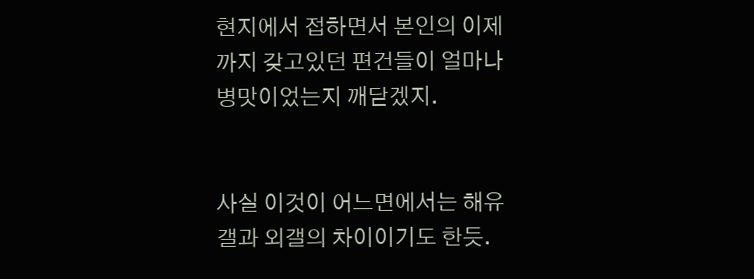현지에서 접하면서 본인의 이제까지 갖고있던 편건들이 얼마나 병맛이었는지 깨닫겠지.


사실 이것이 어느면에서는 해유갤과 외갤의 차이이기도 한듯.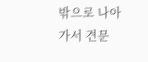밖으로 나아가서 견문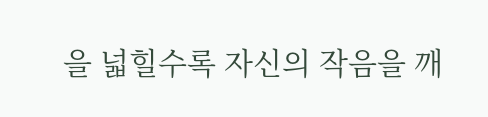을 넓힐수록 자신의 작음을 깨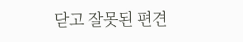닫고 잘못된 편견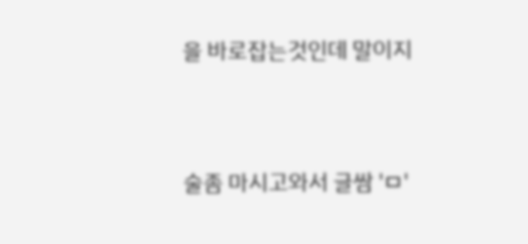을 바로잡는것인데 말이지


술좀 마시고와서 글쌈 'ㅁ'